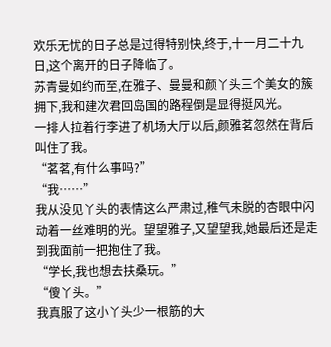欢乐无忧的日子总是过得特别快,终于,十一月二十九日,这个离开的日子降临了。
苏青曼如约而至,在雅子、曼曼和颜丫头三个美女的簇拥下,我和建次君回岛国的路程倒是显得挺风光。
一排人拉着行李进了机场大厅以后,颜雅茗忽然在背后叫住了我。
“茗茗,有什么事吗?”
“我……”
我从没见丫头的表情这么严肃过,稚气未脱的杏眼中闪动着一丝难明的光。望望雅子,又望望我,她最后还是走到我面前一把抱住了我。
“学长,我也想去扶桑玩。”
“傻丫头。”
我真服了这小丫头少一根筋的大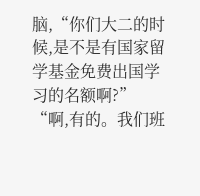脑,“你们大二的时候,是不是有国家留学基金免费出国学习的名额啊?”
“啊,有的。我们班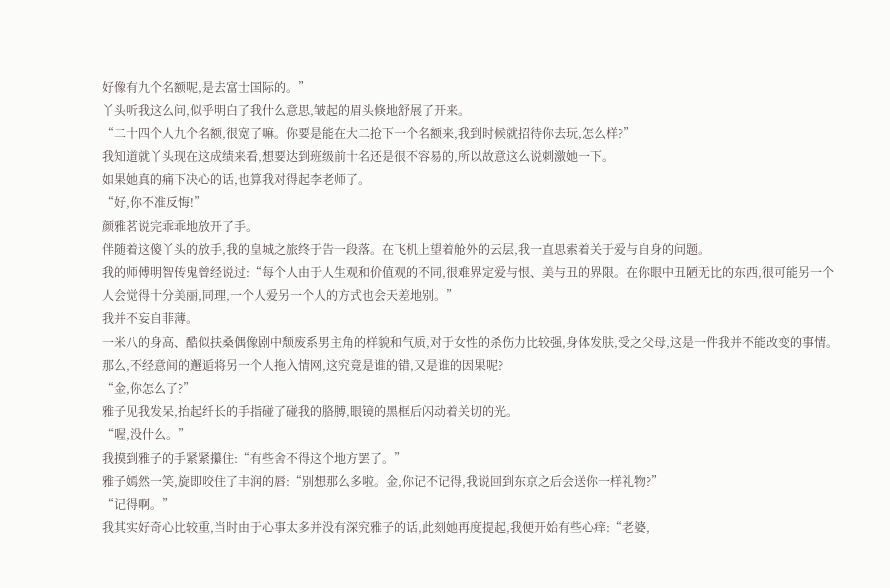好像有九个名额呢,是去富士国际的。”
丫头听我这么问,似乎明白了我什么意思,皱起的眉头倏地舒展了开来。
“二十四个人九个名额,很宽了嘛。你要是能在大二抢下一个名额来,我到时候就招待你去玩,怎么样?”
我知道就丫头现在这成绩来看,想要达到班级前十名还是很不容易的,所以故意这么说刺激她一下。
如果她真的痛下决心的话,也算我对得起李老师了。
“好,你不准反悔!”
颜雅茗说完乖乖地放开了手。
伴随着这傻丫头的放手,我的皇城之旅终于告一段落。在飞机上望着舱外的云层,我一直思索着关于爱与自身的问题。
我的师傅明智传鬼曾经说过:“每个人由于人生观和价值观的不同,很难界定爱与恨、美与丑的界限。在你眼中丑陋无比的东西,很可能另一个人会觉得十分美丽,同理,一个人爱另一个人的方式也会天差地别。”
我并不妄自菲薄。
一米八的身高、酷似扶桑偶像剧中颓废系男主角的样貌和气质,对于女性的杀伤力比较强,身体发肤,受之父母,这是一件我并不能改变的事情。
那么,不经意间的邂逅将另一个人拖入情网,这究竟是谁的错,又是谁的因果呢?
“金,你怎么了?”
雅子见我发呆,抬起纤长的手指碰了碰我的胳膊,眼镜的黑框后闪动着关切的光。
“喔,没什么。”
我摸到雅子的手紧紧攥住:“有些舍不得这个地方罢了。”
雅子嫣然一笑,旋即咬住了丰润的唇:“别想那么多啦。金,你记不记得,我说回到东京之后会送你一样礼物?”
“记得啊。”
我其实好奇心比较重,当时由于心事太多并没有深究雅子的话,此刻她再度提起,我便开始有些心痒:“老婆,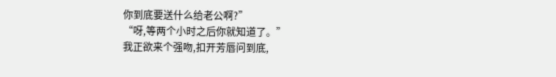你到底要送什么给老公啊?”
“呀,等两个小时之后你就知道了。”
我正欲来个强吻,扣开芳唇问到底,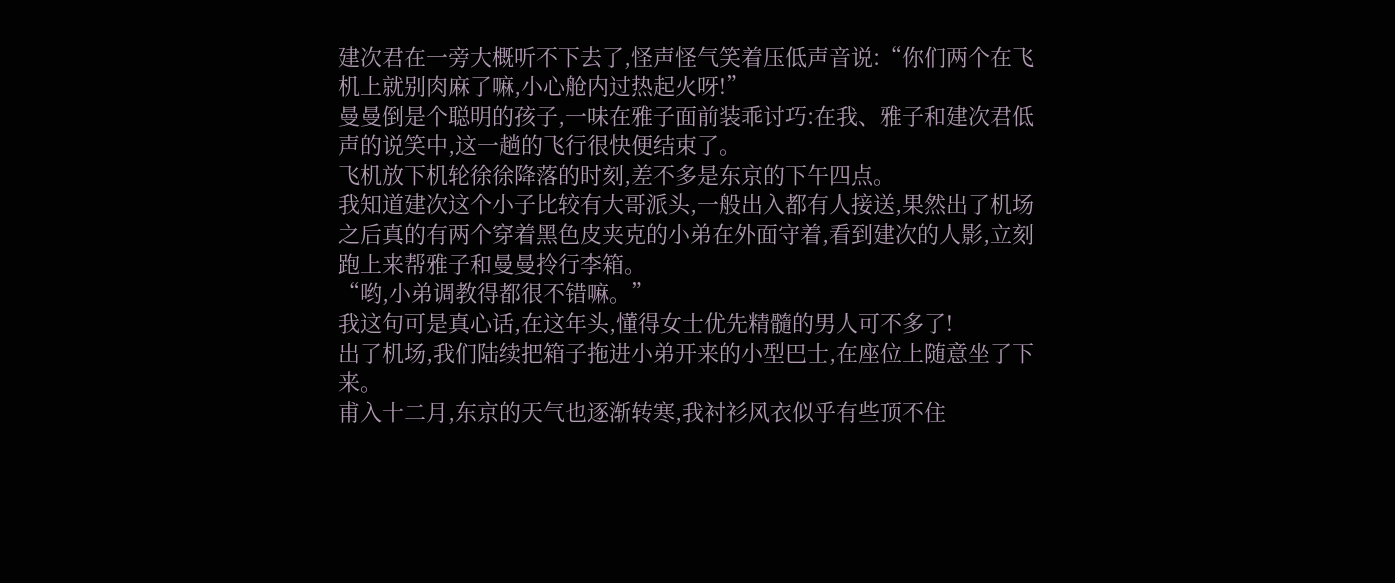建次君在一旁大概听不下去了,怪声怪气笑着压低声音说:“你们两个在飞机上就别肉麻了嘛,小心舱内过热起火呀!”
曼曼倒是个聪明的孩子,一味在雅子面前装乖讨巧:在我、雅子和建次君低声的说笑中,这一趟的飞行很快便结束了。
飞机放下机轮徐徐降落的时刻,差不多是东京的下午四点。
我知道建次这个小子比较有大哥派头,一般出入都有人接送,果然出了机场之后真的有两个穿着黑色皮夹克的小弟在外面守着,看到建次的人影,立刻跑上来帮雅子和曼曼拎行李箱。
“哟,小弟调教得都很不错嘛。”
我这句可是真心话,在这年头,懂得女士优先精髓的男人可不多了!
出了机场,我们陆续把箱子拖进小弟开来的小型巴士,在座位上随意坐了下来。
甫入十二月,东京的天气也逐渐转寒,我衬衫风衣似乎有些顶不住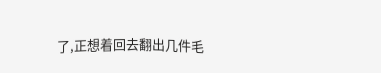了,正想着回去翻出几件毛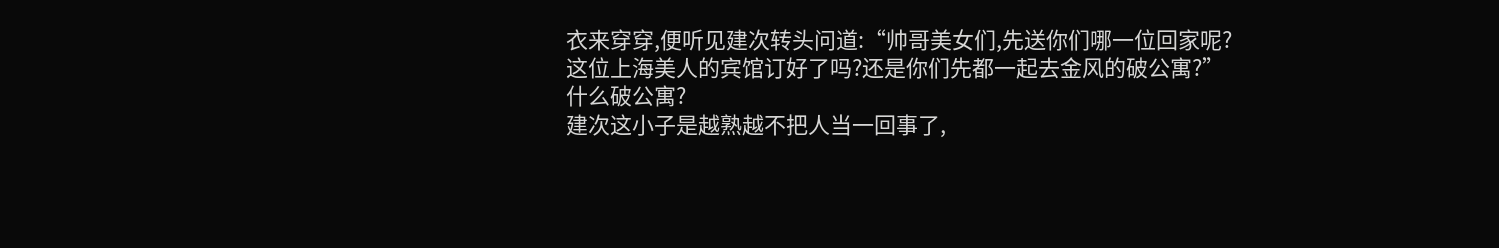衣来穿穿,便听见建次转头问道:“帅哥美女们,先送你们哪一位回家呢?这位上海美人的宾馆订好了吗?还是你们先都一起去金风的破公寓?”
什么破公寓?
建次这小子是越熟越不把人当一回事了,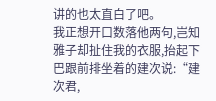讲的也太直白了吧。
我正想开口数落他两句,岂知雅子却扯住我的衣服,抬起下巴跟前排坐着的建次说:“建次君,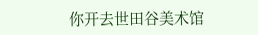你开去世田谷美术馆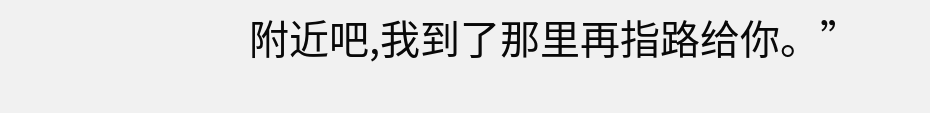附近吧,我到了那里再指路给你。”